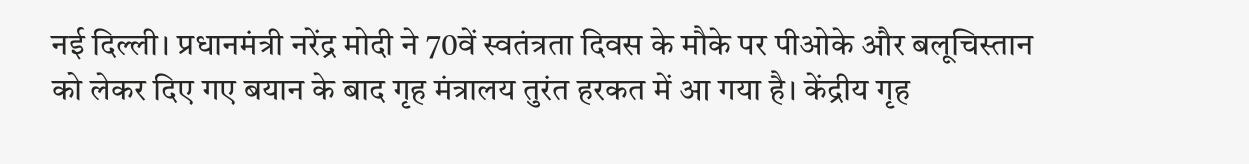नई दिल्ली। प्रधानमंत्री नरेंद्र मोदी ने 70वें स्वतंत्रता दिवस के मौके पर पीओके और बलूचिस्तान को लेकर दिए गए बयान के बाद गृह मंत्रालय तुरंत हरकत में आ गया है। केंद्रीय गृह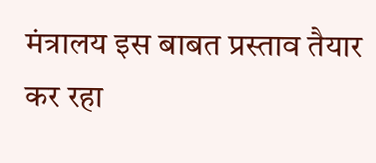मंत्रालय इस बाबत प्रस्ताव तैयार कर रहा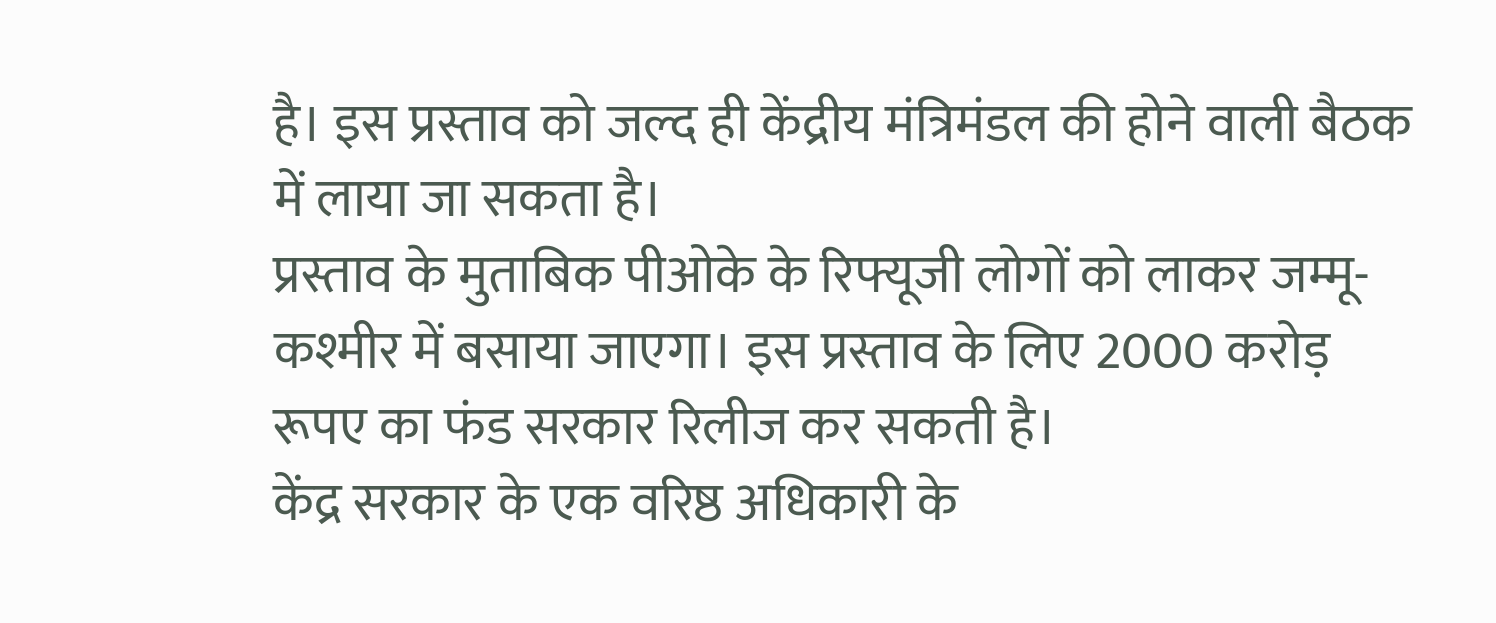है। इस प्रस्ताव को जल्द ही केंद्रीय मंत्रिमंडल की होने वाली बैठक में लाया जा सकता है।
प्रस्ताव के मुताबिक पीओके के रिफ्यूजी लोगों को लाकर जम्मू-कश्मीर में बसाया जाएगा। इस प्रस्ताव के लिए 2000 करोड़ रूपए का फंड सरकार रिलीज कर सकती है।
केंद्र सरकार के एक वरिष्ठ अधिकारी के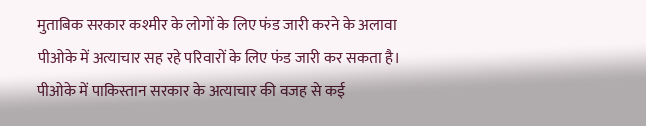मुताबिक सरकार कश्मीर के लोगों के लिए फंड जारी करने के अलावा पीओके में अत्याचार सह रहे परिवारों के लिए फंड जारी कर सकता है। पीओके में पाकिस्तान सरकार के अत्याचार की वजह से कई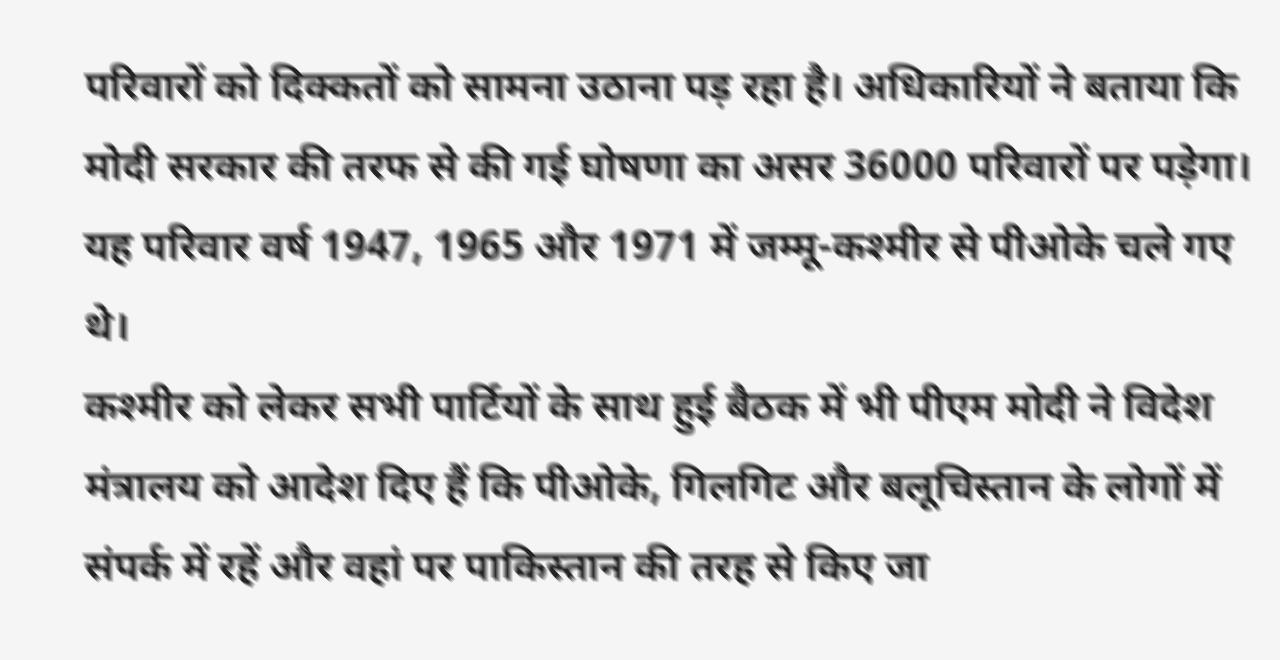परिवारों को दिक्कतों को सामना उठाना पड़ रहा है। अधिकारियों ने बताया कि मोदी सरकार की तरफ से की गई घोषणा का असर 36000 परिवारों पर पड़ेगा। यह परिवार वर्ष 1947, 1965 और 1971 में जम्मू-कश्मीर से पीओके चले गए थे।
कश्मीर को लेकर सभी पार्टियों के साथ हुई बैठक में भी पीएम मोदी ने विदेश मंत्रालय को आदेश दिए हैं कि पीओके, गिलगिट और बलूचिस्तान के लोगों में संपर्क में रहें और वहां पर पाकिस्तान की तरह से किए जा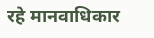रहे मानवाधिकार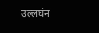उल्लघंन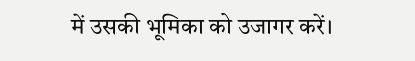में उसकी भूमिका को उजागर करें।